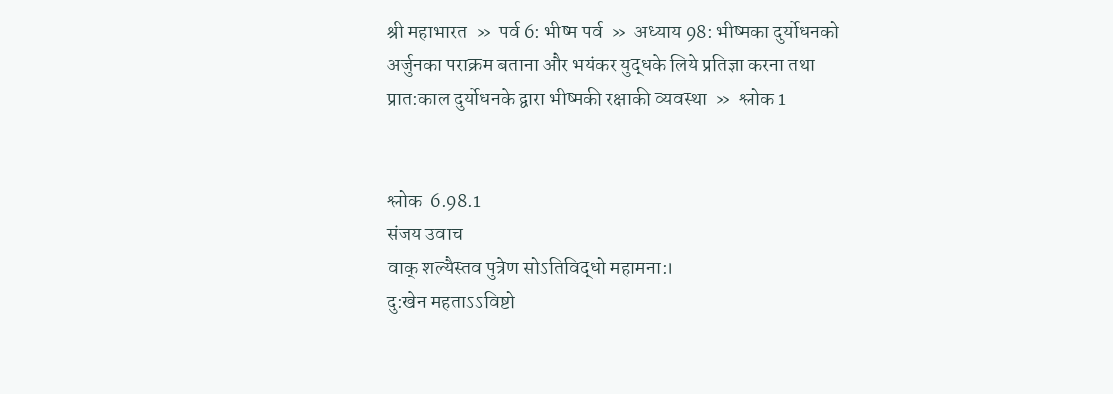श्री महाभारत  »  पर्व 6: भीष्म पर्व  »  अध्याय 98: भीष्मका दुर्योधनको अर्जुनका पराक्रम बताना और भयंकर युद्धके लिये प्रतिज्ञा करना तथा प्रात:काल दुर्योधनके द्वारा भीष्मकी रक्षाकी व्यवस्था  »  श्लोक 1


श्लोक  6.98.1
संजय उवाच
वाक् शल्यैस्तव पुत्रेण सोऽतिविद्धो महामना:।
दु:खेन महताऽऽविष्टो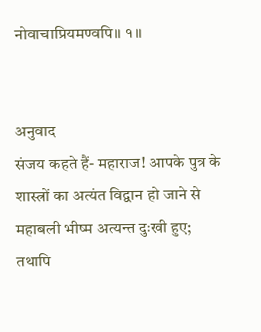नोवाचाप्रियमण्वपि॥ १॥


अनुवाद
संजय कहते हैं- महाराज! आपके पुत्र के शास्त्रों का अत्यंत विद्वान हो जाने से महाबली भीष्म अत्यन्त दुःखी हुए; तथापि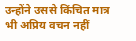उन्होंने उससे किंचित मात्र भी अप्रिय वचन नहीं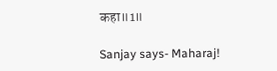कहा॥1॥

Sanjay says- Maharaj!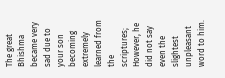The great Bhishma became very sad due to your son becoming extremely learned from the scriptures; However, he did not say even the slightest unpleasant word to him.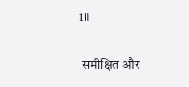1॥

 समीक्षित और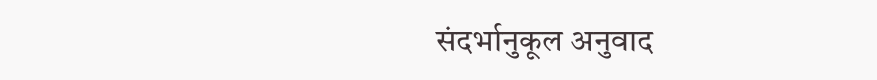संदर्भानुकूल अनुवाद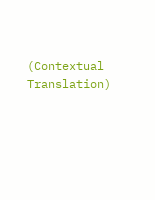(Contextual Translation)